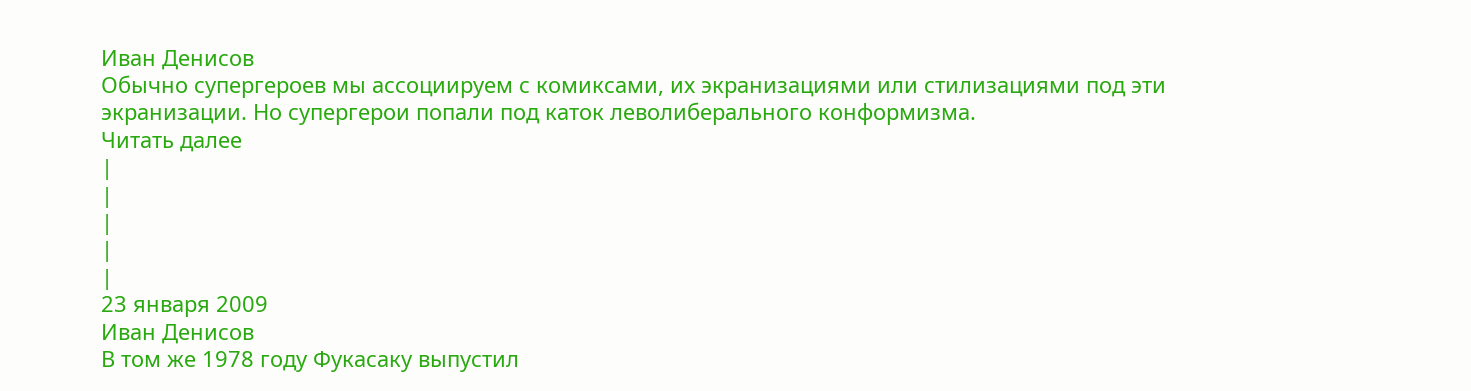Иван Денисов
Обычно супергероев мы ассоциируем с комиксами, их экранизациями или стилизациями под эти экранизации. Но супергерои попали под каток леволиберального конформизма.
Читать далее
|
|
|
|
|
23 января 2009
Иван Денисов
В том же 1978 году Фукасаку выпустил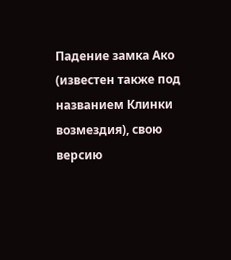Падение замка Ако (известен также под названием Клинки возмездия), свою версию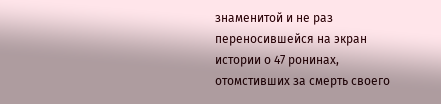знаменитой и не раз переносившейся на экран истории о 47 ронинах, отомстивших за смерть своего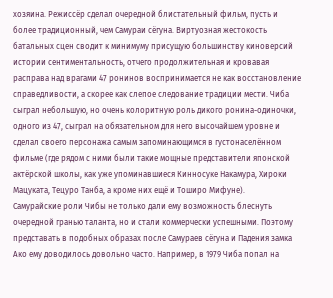хозяина. Режиссёр сделал очередной блистательный фильм, пусть и более традиционный, чем Самураи сёгуна. Виртуозная жестокость батальных сцен сводит к минимуму присущую большинству киноверсий истории сентиментальность, отчего продолжительная и кровавая расправа над врагами 47 ронинов воспринимается не как восстановление справедливости, а скорее как слепое следование традиции мести. Чиба сыграл небольшую, но очень колоритную роль дикого ронина-одиночки, одного из 47, сыграл на обязательном для него высочайшем уровне и сделал своего персонажа самым запоминающимся в густонаселённом фильме (где рядом с ними были такие мощные представители японской актёрской школы, как уже упоминавшиеся Кинносуке Накамура, Хироки Мацуката, Тецуро Танба, а кроме них ещё и Тоширо Мифуне).
Самурайские роли Чибы не только дали ему возможность блеснуть очередной гранью таланта, но и стали коммерчески успешными. Поэтому представать в подобных образах после Самураев сёгуна и Падения замка Ако ему доводилось довольно часто. Например, в 1979 Чиба попал на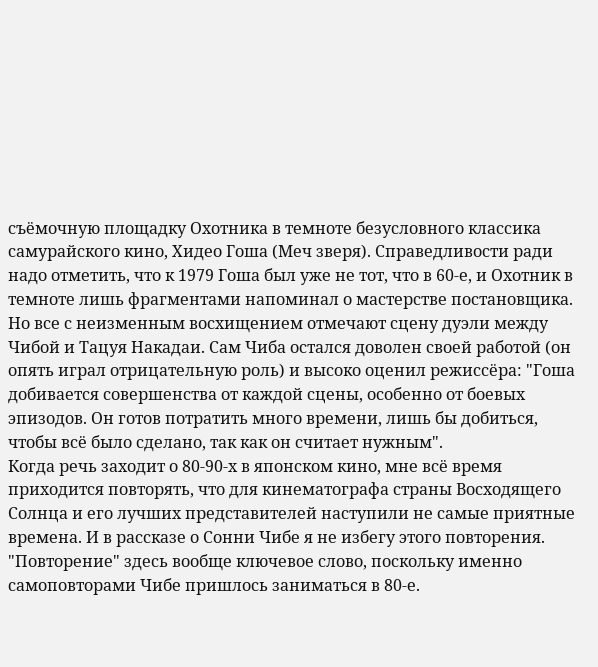съёмочную площадку Охотника в темноте безусловного классика самурайского кино, Хидео Гоша (Меч зверя). Справедливости ради надо отметить, что к 1979 Гоша был уже не тот, что в 60-е, и Охотник в темноте лишь фрагментами напоминал о мастерстве постановщика. Но все с неизменным восхищением отмечают сцену дуэли между Чибой и Тацуя Накадаи. Сам Чиба остался доволен своей работой (он опять играл отрицательную роль) и высоко оценил режиссёра: "Гоша добивается совершенства от каждой сцены, особенно от боевых эпизодов. Он готов потратить много времени, лишь бы добиться, чтобы всё было сделано, так как он считает нужным".
Когда речь заходит о 80-90-х в японском кино, мне всё время приходится повторять, что для кинематографа страны Восходящего Солнца и его лучших представителей наступили не самые приятные времена. И в рассказе о Сонни Чибе я не избегу этого повторения. "Повторение" здесь вообще ключевое слово, поскольку именно самоповторами Чибе пришлось заниматься в 80-е.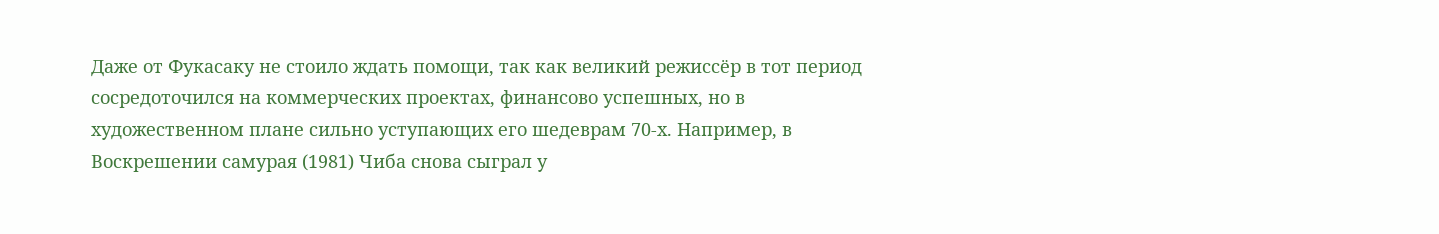Даже от Фукасаку не стоило ждать помощи, так как великий режиссёр в тот период сосредоточился на коммерческих проектах, финансово успешных, но в художественном плане сильно уступающих его шедеврам 70-х. Например, в Воскрешении самурая (1981) Чиба снова сыграл у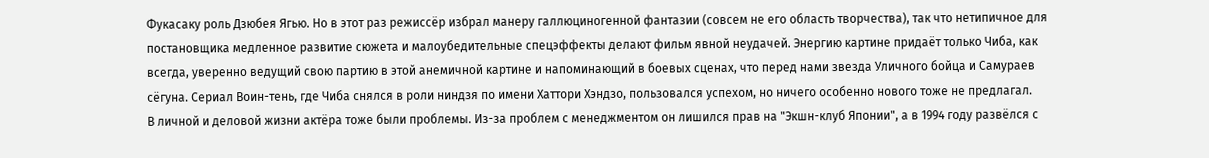Фукасаку роль Дзюбея Ягью. Но в этот раз режиссёр избрал манеру галлюциногенной фантазии (совсем не его область творчества), так что нетипичное для постановщика медленное развитие сюжета и малоубедительные спецэффекты делают фильм явной неудачей. Энергию картине придаёт только Чиба, как всегда, уверенно ведущий свою партию в этой анемичной картине и напоминающий в боевых сценах, что перед нами звезда Уличного бойца и Самураев сёгуна. Сериал Воин-тень, где Чиба снялся в роли ниндзя по имени Хаттори Хэндзо, пользовался успехом, но ничего особенно нового тоже не предлагал.
В личной и деловой жизни актёра тоже были проблемы. Из-за проблем с менеджментом он лишился прав на "Экшн-клуб Японии", а в 1994 году развёлся с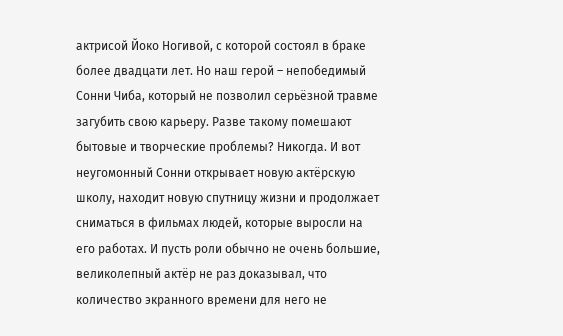актрисой Йоко Ногивой, с которой состоял в браке более двадцати лет. Но наш герой – непобедимый Сонни Чиба, который не позволил серьёзной травме загубить свою карьеру. Разве такому помешают бытовые и творческие проблемы? Никогда. И вот неугомонный Сонни открывает новую актёрскую школу, находит новую спутницу жизни и продолжает сниматься в фильмах людей, которые выросли на его работах. И пусть роли обычно не очень большие, великолепный актёр не раз доказывал, что количество экранного времени для него не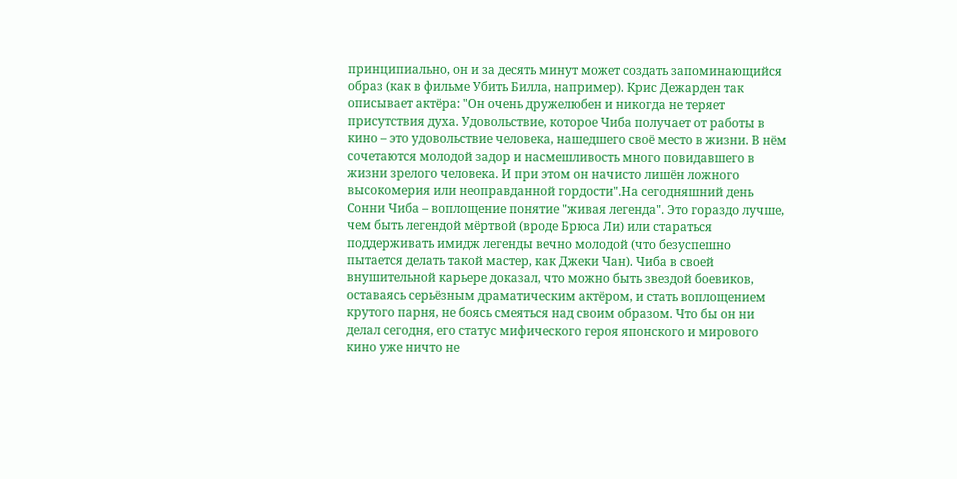принципиально, он и за десять минут может создать запоминающийся образ (как в фильме Убить Билла, например). Крис Дежарден так описывает актёра: "Он очень дружелюбен и никогда не теряет присутствия духа. Удовольствие, которое Чиба получает от работы в кино – это удовольствие человека, нашедшего своё место в жизни. В нём сочетаются молодой задор и насмешливость много повидавшего в жизни зрелого человека. И при этом он начисто лишён ложного высокомерия или неоправданной гордости".На сегодняшний день Сонни Чиба – воплощение понятие "живая легенда". Это гораздо лучше, чем быть легендой мёртвой (вроде Брюса Ли) или стараться поддерживать имидж легенды вечно молодой (что безуспешно пытается делать такой мастер, как Джеки Чан). Чиба в своей внушительной карьере доказал, что можно быть звездой боевиков, оставаясь серьёзным драматическим актёром, и стать воплощением крутого парня, не боясь смеяться над своим образом. Что бы он ни делал сегодня, его статус мифического героя японского и мирового кино уже ничто не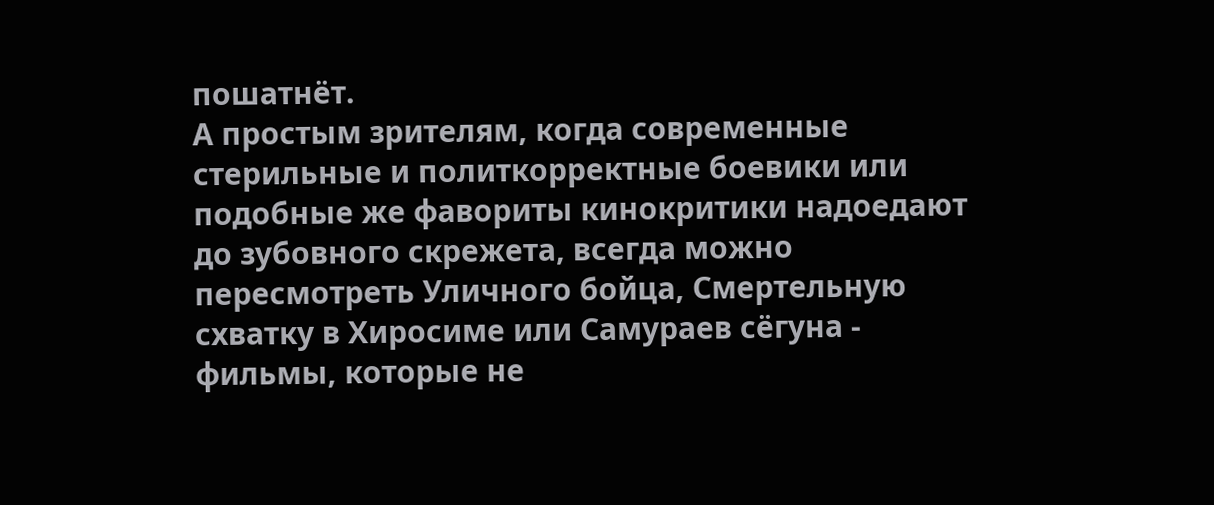пошатнёт.
А простым зрителям, когда современные стерильные и политкорректные боевики или подобные же фавориты кинокритики надоедают до зубовного скрежета, всегда можно пересмотреть Уличного бойца, Смертельную схватку в Хиросиме или Самураев сёгуна - фильмы, которые не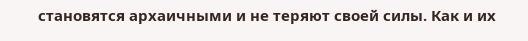становятся архаичными и не теряют своей силы. Как и их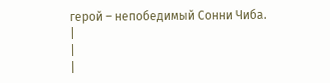герой – непобедимый Сонни Чиба.
|
|
|